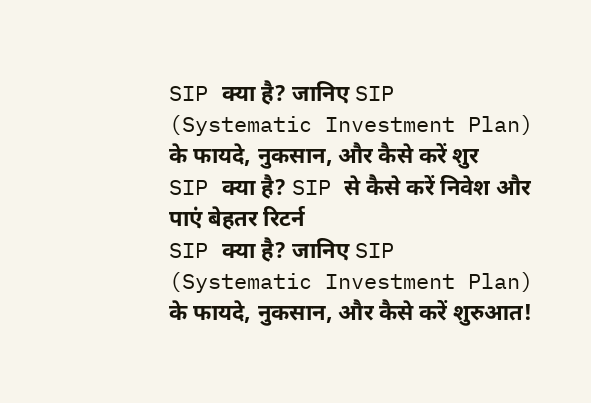SIP क्या है? जानिए SIP (Systematic Investment Plan) के फायदे, नुकसान, और कैसे करें शुर
SIP क्या है? SIP से कैसे करें निवेश और पाएं बेहतर रिटर्न
SIP क्या है? जानिए SIP (Systematic Investment Plan) के फायदे, नुकसान, और कैसे करें शुरुआत!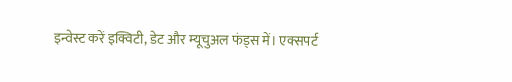इन्वेस्ट करें इक्विटी, डेट और म्यूचुअल फंड्स में। एक्सपर्ट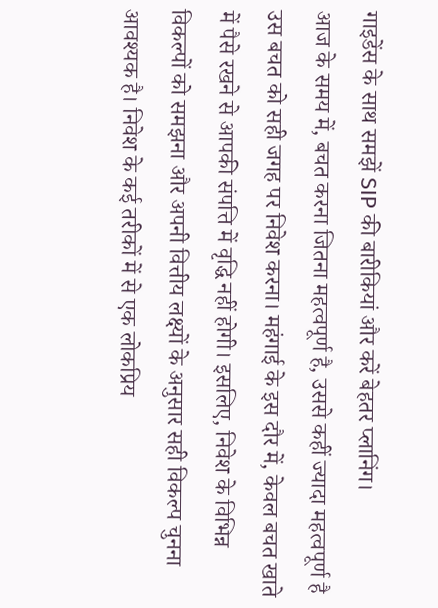गाइडेंस के साथ समझें SIP की बारीकियां और करें बेहतर प्लानिंग।
आज के समय में, बचत करना जितना महत्वपूर्ण है, उससे कहीं ज्यादा महत्वपूर्ण है उस बचत को सही जगह पर निवेश करना। महंगाई के इस दौर में, केवल बचत खाते में पैसे रखने से आपकी संपत्ति में वृद्धि नहीं होगी। इसलिए, निवेश के विभिन्न विकल्पों को समझना और अपनी वित्तीय लक्ष्यों के अनुसार सही विकल्प चुनना आवश्यक है। निवेश के कई तरीकों में से एक लोकप्रिय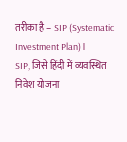तरीका है – SIP (Systematic Investment Plan)।
SIP, जिसे हिंदी में व्यवस्थित निवेश योजना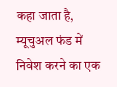कहा जाता है, म्यूचुअल फंड में निवेश करने का एक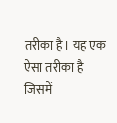तरीका है। यह एक ऐसा तरीका है जिसमें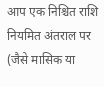आप एक निश्चित राशि नियमित अंतराल पर (जैसे मासिक या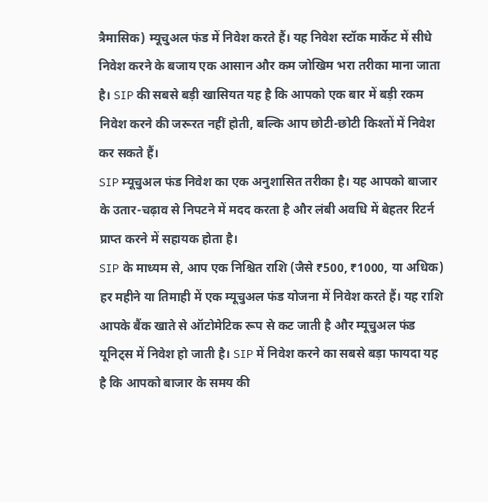त्रैमासिक) म्यूचुअल फंड में निवेश करते हैं। यह निवेश स्टॉक मार्केट में सीधे निवेश करने के बजाय एक आसान और कम जोखिम भरा तरीका माना जाता है। SIP की सबसे बड़ी खासियत यह है कि आपको एक बार में बड़ी रकम निवेश करने की जरूरत नहीं होती, बल्कि आप छोटी-छोटी किश्तों में निवेश कर सकते हैं।
SIP म्यूचुअल फंड निवेश का एक अनुशासित तरीका है। यह आपको बाजार के उतार-चढ़ाव से निपटने में मदद करता है और लंबी अवधि में बेहतर रिटर्न प्राप्त करने में सहायक होता है।
SIP के माध्यम से, आप एक निश्चित राशि (जैसे ₹500, ₹1000, या अधिक) हर महीने या तिमाही में एक म्यूचुअल फंड योजना में निवेश करते हैं। यह राशि आपके बैंक खाते से ऑटोमेटिक रूप से कट जाती है और म्यूचुअल फंड यूनिट्स में निवेश हो जाती है। SIP में निवेश करने का सबसे बड़ा फायदा यह है कि आपको बाजार के समय की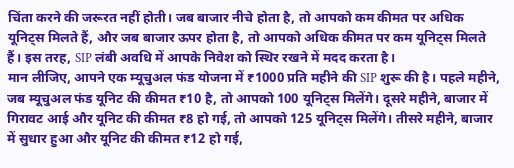चिंता करने की जरूरत नहीं होती। जब बाजार नीचे होता है, तो आपको कम कीमत पर अधिक यूनिट्स मिलते हैं, और जब बाजार ऊपर होता है, तो आपको अधिक कीमत पर कम यूनिट्स मिलते हैं। इस तरह, SIP लंबी अवधि में आपके निवेश को स्थिर रखने में मदद करता है।
मान लीजिए, आपने एक म्यूचुअल फंड योजना में ₹1000 प्रति महीने की SIP शुरू की है। पहले महीने, जब म्यूचुअल फंड यूनिट की कीमत ₹10 है, तो आपको 100 यूनिट्स मिलेंगे। दूसरे महीने, बाजार में गिरावट आई और यूनिट की कीमत ₹8 हो गई, तो आपको 125 यूनिट्स मिलेंगे। तीसरे महीने, बाजार में सुधार हुआ और यूनिट की कीमत ₹12 हो गई,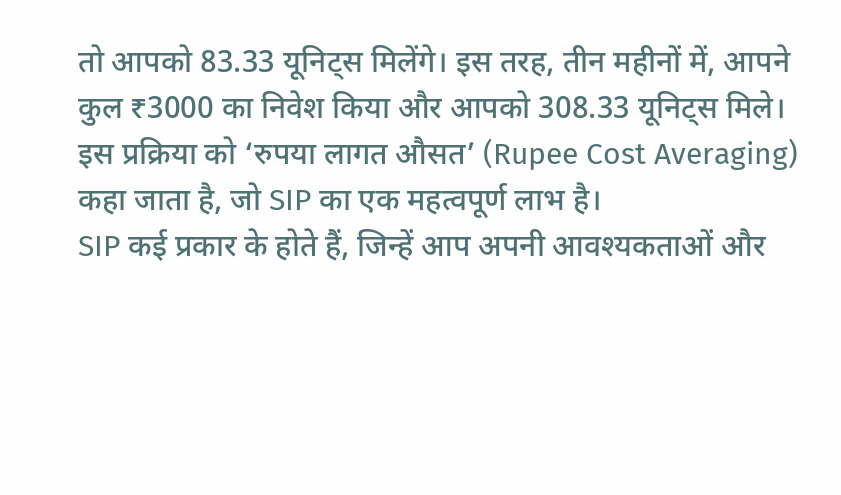तो आपको 83.33 यूनिट्स मिलेंगे। इस तरह, तीन महीनों में, आपने कुल ₹3000 का निवेश किया और आपको 308.33 यूनिट्स मिले। इस प्रक्रिया को ‘रुपया लागत औसत’ (Rupee Cost Averaging) कहा जाता है, जो SIP का एक महत्वपूर्ण लाभ है।
SIP कई प्रकार के होते हैं, जिन्हें आप अपनी आवश्यकताओं और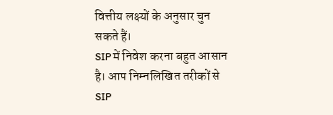वित्तीय लक्ष्यों के अनुसार चुन सकते हैं।
SIP में निवेश करना बहुत आसान है। आप निम्नलिखित तरीकों से SIP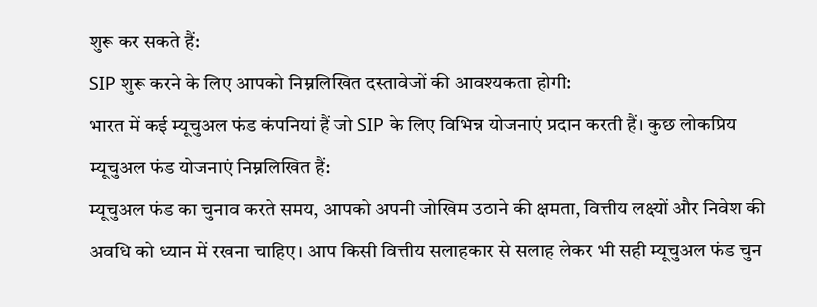शुरू कर सकते हैं:
SIP शुरू करने के लिए आपको निम्नलिखित दस्तावेजों की आवश्यकता होगी:
भारत में कई म्यूचुअल फंड कंपनियां हैं जो SIP के लिए विभिन्न योजनाएं प्रदान करती हैं। कुछ लोकप्रिय म्यूचुअल फंड योजनाएं निम्नलिखित हैं:
म्यूचुअल फंड का चुनाव करते समय, आपको अपनी जोखिम उठाने की क्षमता, वित्तीय लक्ष्यों और निवेश की अवधि को ध्यान में रखना चाहिए। आप किसी वित्तीय सलाहकार से सलाह लेकर भी सही म्यूचुअल फंड चुन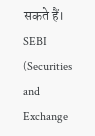सकते हैं। SEBI (Securities and Exchange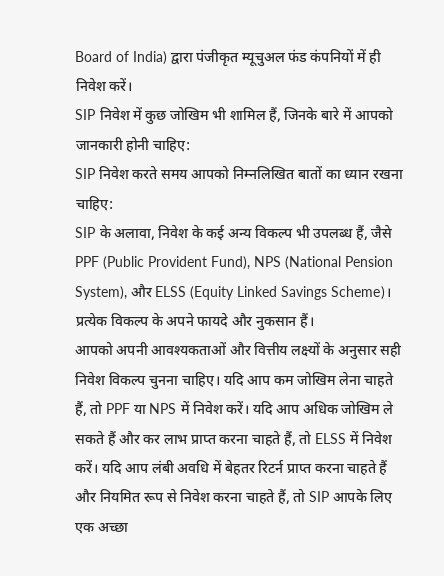Board of India) द्वारा पंजीकृत म्यूचुअल फंड कंपनियों में ही निवेश करें।
SIP निवेश में कुछ जोखिम भी शामिल हैं, जिनके बारे में आपको जानकारी होनी चाहिए:
SIP निवेश करते समय आपको निम्नलिखित बातों का ध्यान रखना चाहिए:
SIP के अलावा, निवेश के कई अन्य विकल्प भी उपलब्ध हैं, जैसे PPF (Public Provident Fund), NPS (National Pension System), और ELSS (Equity Linked Savings Scheme)। प्रत्येक विकल्प के अपने फायदे और नुकसान हैं।
आपको अपनी आवश्यकताओं और वित्तीय लक्ष्यों के अनुसार सही निवेश विकल्प चुनना चाहिए। यदि आप कम जोखिम लेना चाहते हैं, तो PPF या NPS में निवेश करें। यदि आप अधिक जोखिम ले सकते हैं और कर लाभ प्राप्त करना चाहते हैं, तो ELSS में निवेश करें। यदि आप लंबी अवधि में बेहतर रिटर्न प्राप्त करना चाहते हैं और नियमित रूप से निवेश करना चाहते हैं, तो SIP आपके लिए एक अच्छा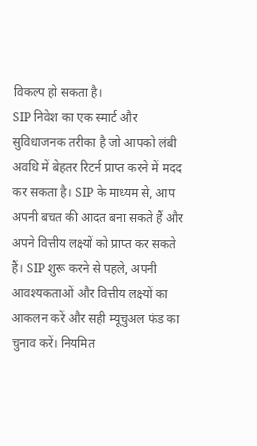विकल्प हो सकता है।
SIP निवेश का एक स्मार्ट और सुविधाजनक तरीका है जो आपको लंबी अवधि में बेहतर रिटर्न प्राप्त करने में मदद कर सकता है। SIP के माध्यम से, आप अपनी बचत की आदत बना सकते हैं और अपने वित्तीय लक्ष्यों को प्राप्त कर सकते हैं। SIP शुरू करने से पहले, अपनी आवश्यकताओं और वित्तीय लक्ष्यों का आकलन करें और सही म्यूचुअल फंड का चुनाव करें। नियमित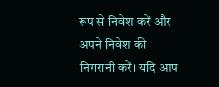रूप से निवेश करें और अपने निवेश की निगरानी करें। यदि आप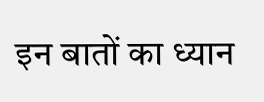इन बातों का ध्यान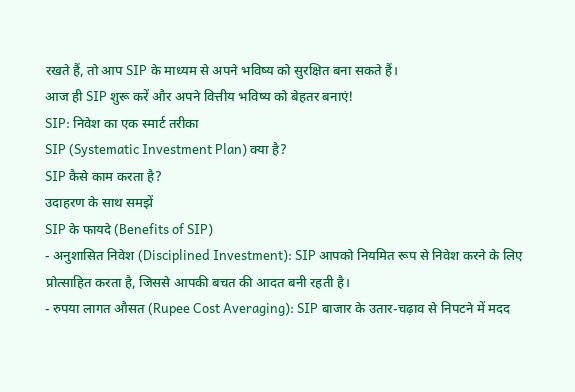रखते हैं, तो आप SIP के माध्यम से अपने भविष्य को सुरक्षित बना सकते हैं।
आज ही SIP शुरू करें और अपने वित्तीय भविष्य को बेहतर बनाएं!
SIP: निवेश का एक स्मार्ट तरीका
SIP (Systematic Investment Plan) क्या है?
SIP कैसे काम करता है?
उदाहरण के साथ समझें
SIP के फायदे (Benefits of SIP)
- अनुशासित निवेश (Disciplined Investment): SIP आपको नियमित रूप से निवेश करने के लिए प्रोत्साहित करता है, जिससे आपकी बचत की आदत बनी रहती है।
- रुपया लागत औसत (Rupee Cost Averaging): SIP बाजार के उतार-चढ़ाव से निपटने में मदद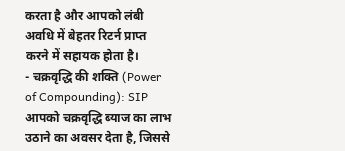करता है और आपको लंबी अवधि में बेहतर रिटर्न प्राप्त करने में सहायक होता है।
- चक्रवृद्धि की शक्ति (Power of Compounding): SIP आपको चक्रवृद्धि ब्याज का लाभ उठाने का अवसर देता है, जिससे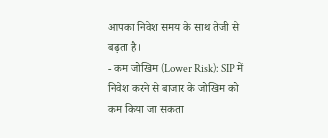आपका निवेश समय के साथ तेजी से बढ़ता है।
- कम जोखिम (Lower Risk): SIP में निवेश करने से बाजार के जोखिम को कम किया जा सकता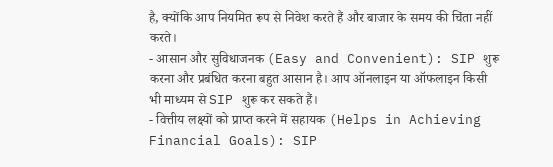है, क्योंकि आप नियमित रूप से निवेश करते हैं और बाजार के समय की चिंता नहीं करते।
- आसान और सुविधाजनक (Easy and Convenient): SIP शुरू करना और प्रबंधित करना बहुत आसान है। आप ऑनलाइन या ऑफलाइन किसी भी माध्यम से SIP शुरू कर सकते हैं।
- वित्तीय लक्ष्यों को प्राप्त करने में सहायक (Helps in Achieving Financial Goals): SIP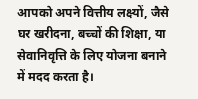आपको अपने वित्तीय लक्ष्यों, जैसे घर खरीदना, बच्चों की शिक्षा, या सेवानिवृत्ति के लिए योजना बनाने में मदद करता है।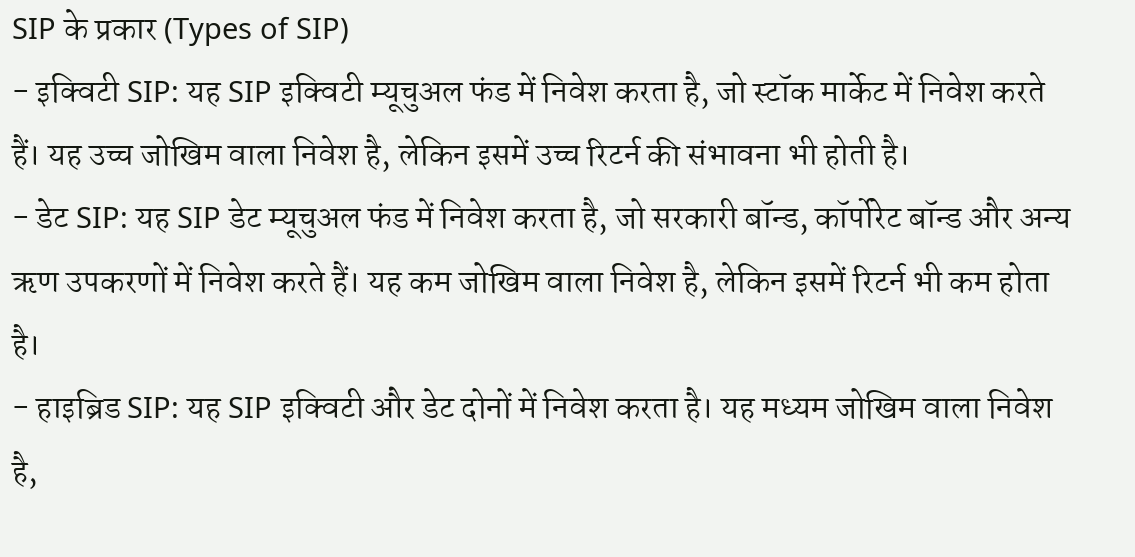SIP के प्रकार (Types of SIP)
- इक्विटी SIP: यह SIP इक्विटी म्यूचुअल फंड में निवेश करता है, जो स्टॉक मार्केट में निवेश करते हैं। यह उच्च जोखिम वाला निवेश है, लेकिन इसमें उच्च रिटर्न की संभावना भी होती है।
- डेट SIP: यह SIP डेट म्यूचुअल फंड में निवेश करता है, जो सरकारी बॉन्ड, कॉर्पोरेट बॉन्ड और अन्य ऋण उपकरणों में निवेश करते हैं। यह कम जोखिम वाला निवेश है, लेकिन इसमें रिटर्न भी कम होता है।
- हाइब्रिड SIP: यह SIP इक्विटी और डेट दोनों में निवेश करता है। यह मध्यम जोखिम वाला निवेश है,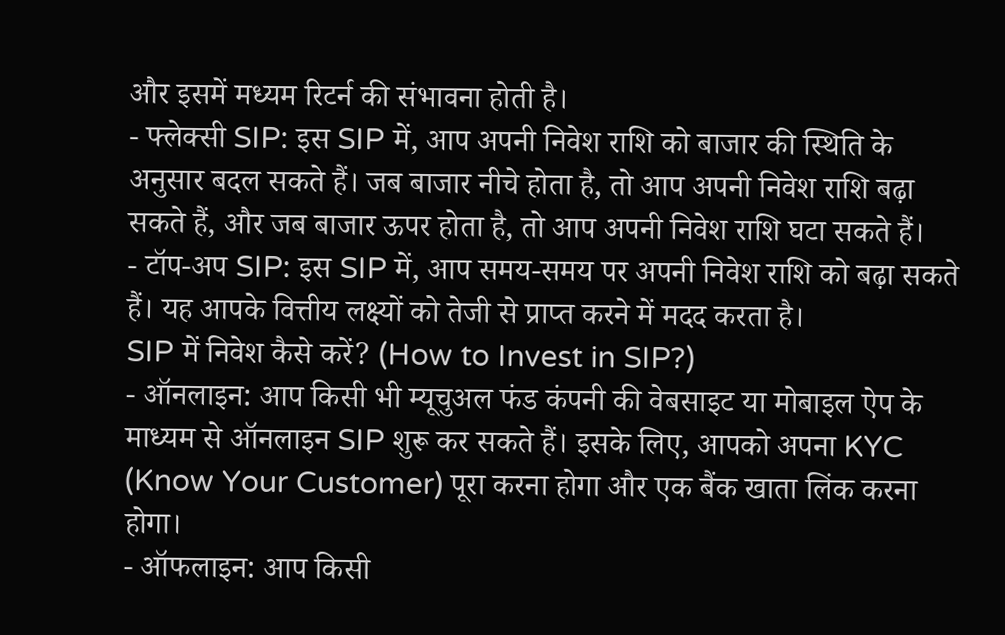और इसमें मध्यम रिटर्न की संभावना होती है।
- फ्लेक्सी SIP: इस SIP में, आप अपनी निवेश राशि को बाजार की स्थिति के अनुसार बदल सकते हैं। जब बाजार नीचे होता है, तो आप अपनी निवेश राशि बढ़ा सकते हैं, और जब बाजार ऊपर होता है, तो आप अपनी निवेश राशि घटा सकते हैं।
- टॉप-अप SIP: इस SIP में, आप समय-समय पर अपनी निवेश राशि को बढ़ा सकते हैं। यह आपके वित्तीय लक्ष्यों को तेजी से प्राप्त करने में मदद करता है।
SIP में निवेश कैसे करें? (How to Invest in SIP?)
- ऑनलाइन: आप किसी भी म्यूचुअल फंड कंपनी की वेबसाइट या मोबाइल ऐप के माध्यम से ऑनलाइन SIP शुरू कर सकते हैं। इसके लिए, आपको अपना KYC (Know Your Customer) पूरा करना होगा और एक बैंक खाता लिंक करना होगा।
- ऑफलाइन: आप किसी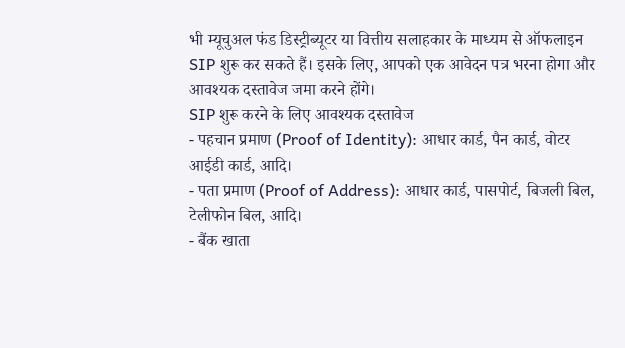भी म्यूचुअल फंड डिस्ट्रीब्यूटर या वित्तीय सलाहकार के माध्यम से ऑफलाइन SIP शुरू कर सकते हैं। इसके लिए, आपको एक आवेदन पत्र भरना होगा और आवश्यक दस्तावेज जमा करने होंगे।
SIP शुरू करने के लिए आवश्यक दस्तावेज
- पहचान प्रमाण (Proof of Identity): आधार कार्ड, पैन कार्ड, वोटर आईडी कार्ड, आदि।
- पता प्रमाण (Proof of Address): आधार कार्ड, पासपोर्ट, बिजली बिल, टेलीफोन बिल, आदि।
- बैंक खाता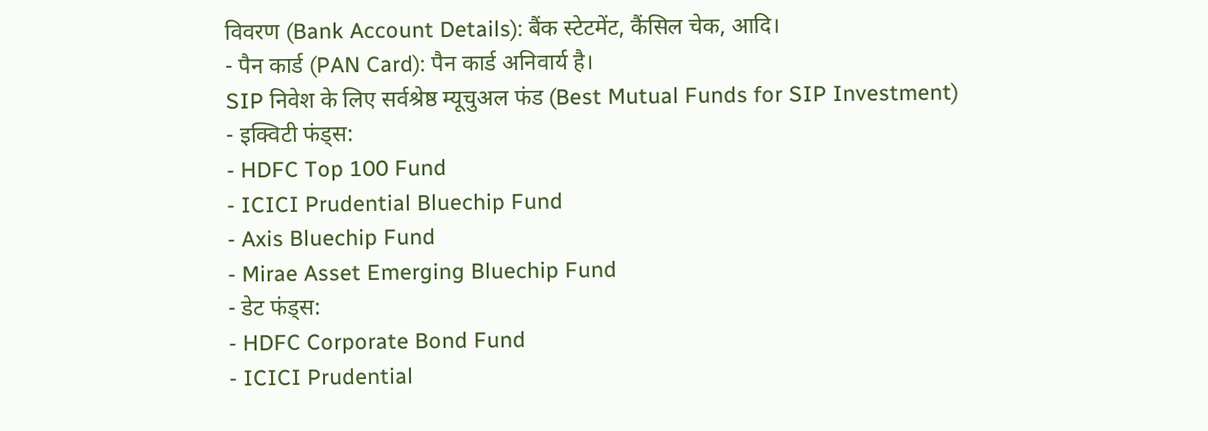विवरण (Bank Account Details): बैंक स्टेटमेंट, कैंसिल चेक, आदि।
- पैन कार्ड (PAN Card): पैन कार्ड अनिवार्य है।
SIP निवेश के लिए सर्वश्रेष्ठ म्यूचुअल फंड (Best Mutual Funds for SIP Investment)
- इक्विटी फंड्स:
- HDFC Top 100 Fund
- ICICI Prudential Bluechip Fund
- Axis Bluechip Fund
- Mirae Asset Emerging Bluechip Fund
- डेट फंड्स:
- HDFC Corporate Bond Fund
- ICICI Prudential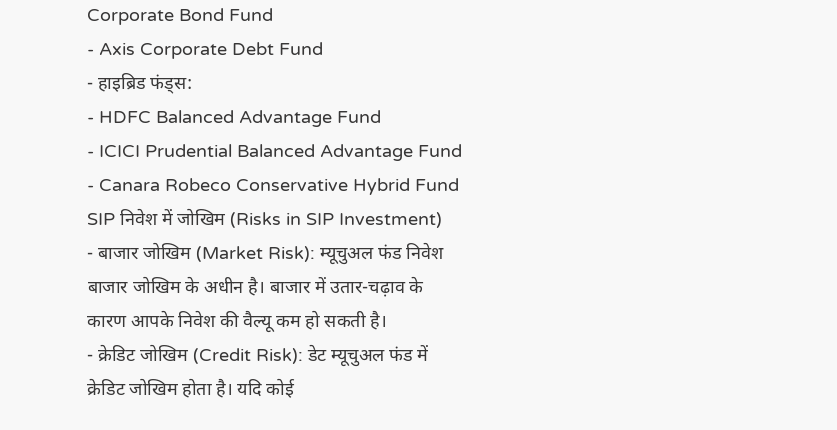Corporate Bond Fund
- Axis Corporate Debt Fund
- हाइब्रिड फंड्स:
- HDFC Balanced Advantage Fund
- ICICI Prudential Balanced Advantage Fund
- Canara Robeco Conservative Hybrid Fund
SIP निवेश में जोखिम (Risks in SIP Investment)
- बाजार जोखिम (Market Risk): म्यूचुअल फंड निवेश बाजार जोखिम के अधीन है। बाजार में उतार-चढ़ाव के कारण आपके निवेश की वैल्यू कम हो सकती है।
- क्रेडिट जोखिम (Credit Risk): डेट म्यूचुअल फंड में क्रेडिट जोखिम होता है। यदि कोई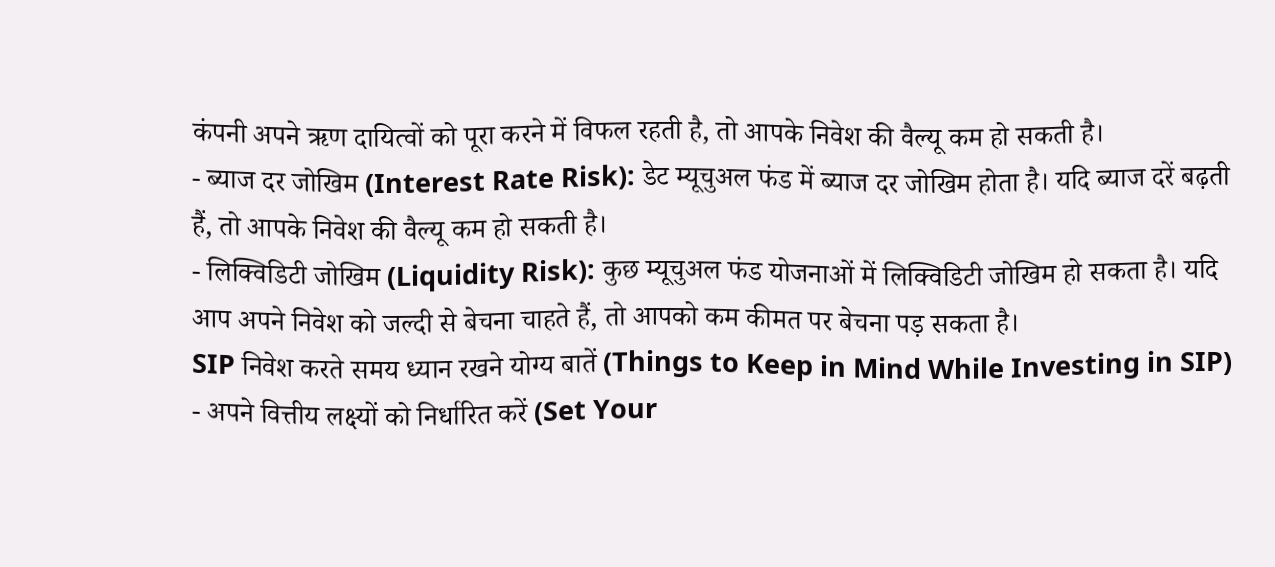कंपनी अपने ऋण दायित्वों को पूरा करने में विफल रहती है, तो आपके निवेश की वैल्यू कम हो सकती है।
- ब्याज दर जोखिम (Interest Rate Risk): डेट म्यूचुअल फंड में ब्याज दर जोखिम होता है। यदि ब्याज दरें बढ़ती हैं, तो आपके निवेश की वैल्यू कम हो सकती है।
- लिक्विडिटी जोखिम (Liquidity Risk): कुछ म्यूचुअल फंड योजनाओं में लिक्विडिटी जोखिम हो सकता है। यदि आप अपने निवेश को जल्दी से बेचना चाहते हैं, तो आपको कम कीमत पर बेचना पड़ सकता है।
SIP निवेश करते समय ध्यान रखने योग्य बातें (Things to Keep in Mind While Investing in SIP)
- अपने वित्तीय लक्ष्यों को निर्धारित करें (Set Your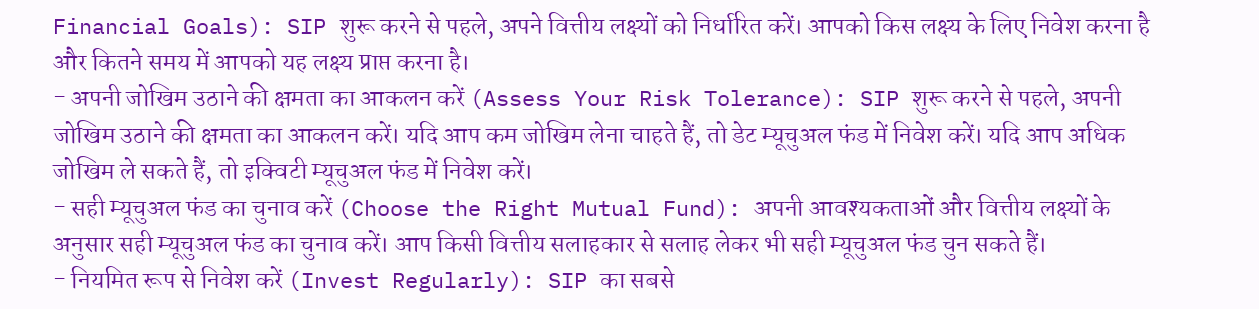Financial Goals): SIP शुरू करने से पहले, अपने वित्तीय लक्ष्यों को निर्धारित करें। आपको किस लक्ष्य के लिए निवेश करना है और कितने समय में आपको यह लक्ष्य प्राप्त करना है।
- अपनी जोखिम उठाने की क्षमता का आकलन करें (Assess Your Risk Tolerance): SIP शुरू करने से पहले, अपनी जोखिम उठाने की क्षमता का आकलन करें। यदि आप कम जोखिम लेना चाहते हैं, तो डेट म्यूचुअल फंड में निवेश करें। यदि आप अधिक जोखिम ले सकते हैं, तो इक्विटी म्यूचुअल फंड में निवेश करें।
- सही म्यूचुअल फंड का चुनाव करें (Choose the Right Mutual Fund): अपनी आवश्यकताओं और वित्तीय लक्ष्यों के अनुसार सही म्यूचुअल फंड का चुनाव करें। आप किसी वित्तीय सलाहकार से सलाह लेकर भी सही म्यूचुअल फंड चुन सकते हैं।
- नियमित रूप से निवेश करें (Invest Regularly): SIP का सबसे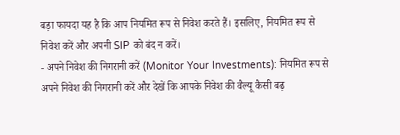बड़ा फायदा यह है कि आप नियमित रूप से निवेश करते हैं। इसलिए, नियमित रूप से निवेश करें और अपनी SIP को बंद न करें।
- अपने निवेश की निगरानी करें (Monitor Your Investments): नियमित रूप से अपने निवेश की निगरानी करें और देखें कि आपके निवेश की वैल्यू कैसी बढ़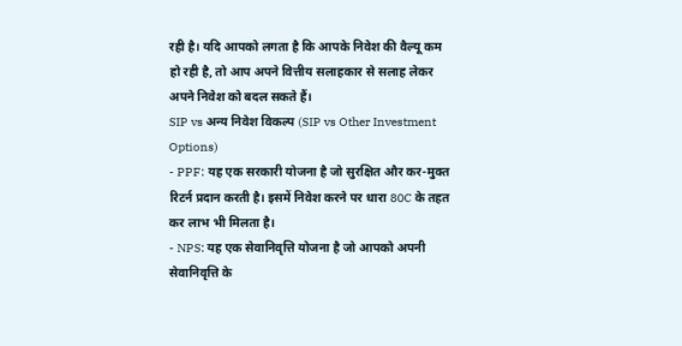रही है। यदि आपको लगता है कि आपके निवेश की वैल्यू कम हो रही है, तो आप अपने वित्तीय सलाहकार से सलाह लेकर अपने निवेश को बदल सकते हैं।
SIP vs अन्य निवेश विकल्प (SIP vs Other Investment Options)
- PPF: यह एक सरकारी योजना है जो सुरक्षित और कर-मुक्त रिटर्न प्रदान करती है। इसमें निवेश करने पर धारा 80C के तहत कर लाभ भी मिलता है।
- NPS: यह एक सेवानिवृत्ति योजना है जो आपको अपनी सेवानिवृत्ति के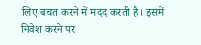लिए बचत करने में मदद करती है। इसमें निवेश करने पर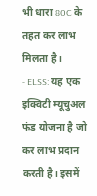भी धारा 80C के तहत कर लाभ मिलता है।
- ELSS: यह एक इक्विटी म्यूचुअल फंड योजना है जो कर लाभ प्रदान करती है। इसमें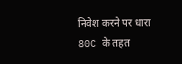निवेश करने पर धारा 80C के तहत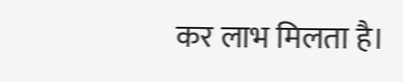कर लाभ मिलता है।